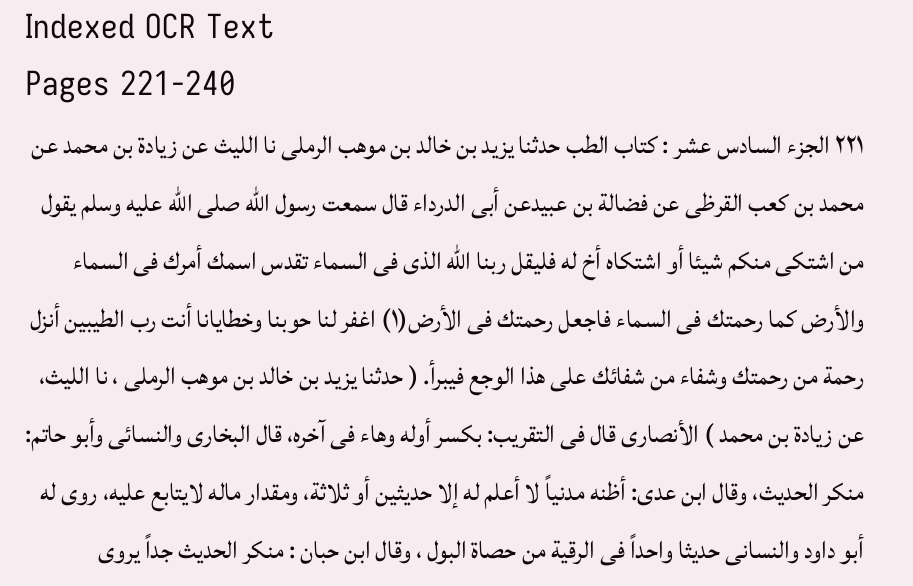Indexed OCR Text
Pages 221-240
٢٢١ الجزء السادس عشر : كتاب الطب حدثنا يزيد بن خالد بن موهب الرملى نا الليث عن زيادة بن محمد عن محمد بن كعب القرظى عن فضالة بن عبيدعن أبى الدرداء قال سمعت رسول الله صلى الله عليه وسلم يقول من اشتكى منكم شيئا أو اشتكاه أخ له فليقل ربنا الله الذى فى السماء تقدس اسمك أمرك فى السماء والأرض كما رحمتك فى السماء فاجعل رحمتك فى الأرض(١) اغفر لنا حوبنا وخطايانا أنت رب الطيبين أنزل رحمة من رحمتك وشفاء من شفائك على هذا الوجع فيبرأ. ( حدثنا يزيد بن خالد بن موهب الرملى ، نا الليث، عن زيادة بن محمد ) الأنصارى قال فى التقريب: بكسر أوله وهاء فى آخره، قال البخارى والنسائى وأبو حاتم: منكر الحديث، وقال ابن عدى: أظنه مدنياً لا أعلم له إلا حديثين أو ثلاثة، ومقدار ماله لايتابع عليه، روى له أبو داود والنسانى حديثا واحداً فى الرقية من حصاة البول ، وقال ابن حبان : منكر الحديث جداً يروى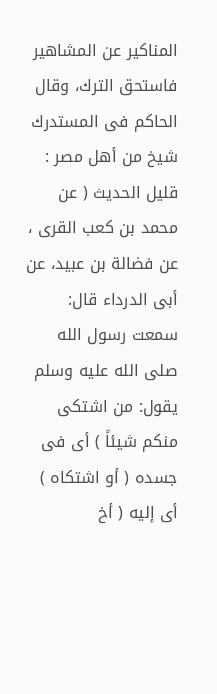المناكير عن المشاهير فاستحق الترك، وقال الحاكم فى المستدرك شيخ من أهل مصر : قليل الحديث ( عن محمد بن كعب القرى ، عن فضالة بن عبيد، عن أبى الدرداء قال: سمعت رسول الله صلى الله عليه وسلم يقول: من اشتكى منكم شيئاً ) أى فى جسده ( أو اشتكاه ) أى إليه ( أخ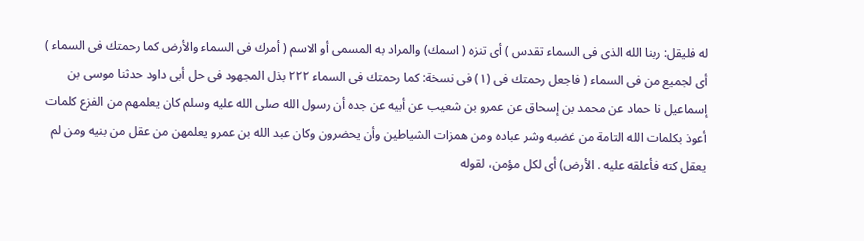له فليقل: ربنا الله الذى فى السماء تقدس ) أى تنزه ( اسمك) والمراد به المسمى أو الاسم ( أمرك فى السماء والأرض كما رحمتك فى السماء ) أى لجميع من فى السماء ( فاجعل رحمتك فى (١) فى نسخة: كما رحمتك فى السماء ٢٢٢ بذل المجهود فى حل أبى داود حدثنا موسى بن إسماعيل نا حماد عن محمد بن إسحاق عن عمرو بن شعيب عن أبيه عن جده أن رسول الله صلى الله عليه وسلم كان يعلمهم من الفزع كلمات أعوذ بكلمات الله التامة من غضبه وشر عباده ومن همزات الشياطين وأن يحضرون وكان عبد الله بن عمرو يعلمهن من عقل من بنيه ومن لم يعقل كته فأعلقه عليه . الأرض) أى لكل مؤمن، لقوله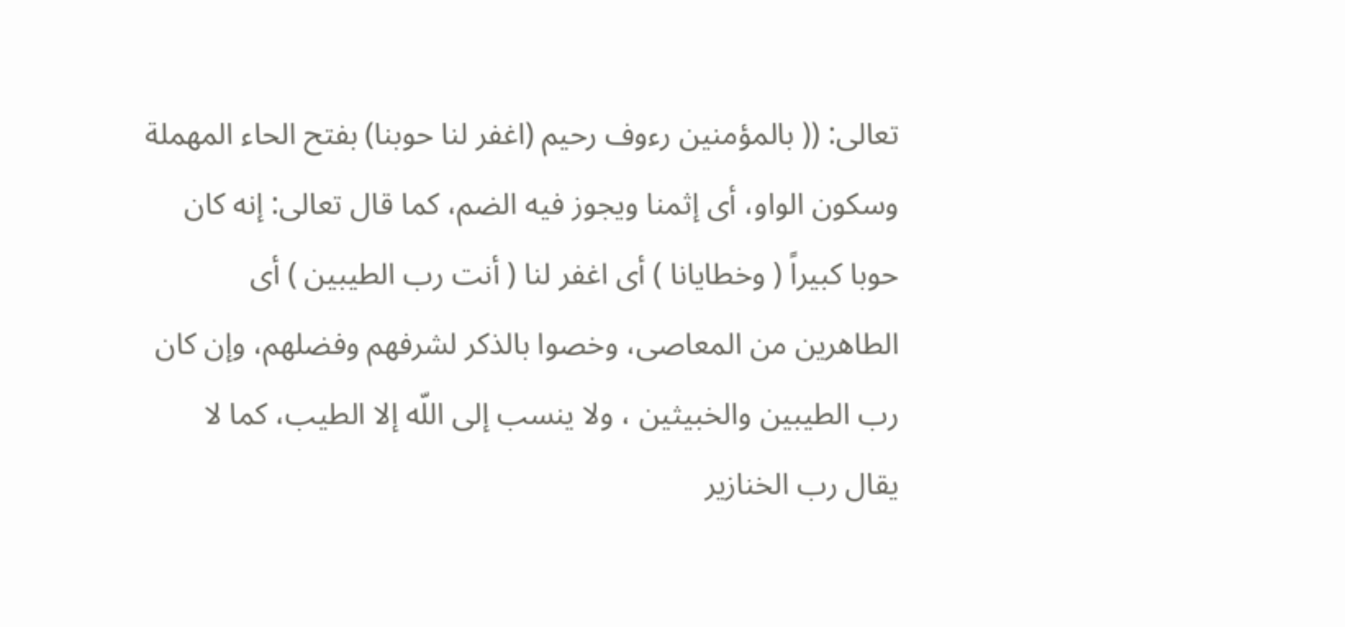تعالى: (( بالمؤمنين رءوف رحيم (اغفر لنا حوبنا) بفتح الحاء المهملة وسكون الواو، أى إثمنا ويجوز فيه الضم، كما قال تعالى: إنه كان حوبا كبيراً ( وخطايانا ) أى اغفر لنا ( أنت رب الطيبين ) أى الطاهرين من المعاصى، وخصوا بالذكر لشرفهم وفضلهم، وإن كان رب الطيبين والخبيثين ، ولا ينسب إلى اللّه إلا الطيب، كما لا يقال رب الخنازير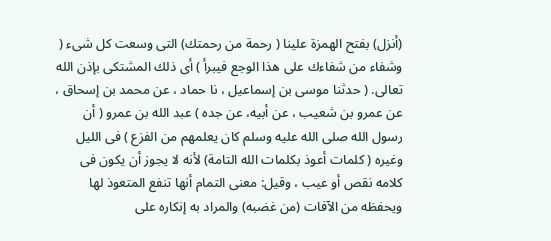(أنزل) بفتح الهمزة علينا ( رحمة من رحمتك) التى وسعت كل شىء ( وشفاء من شفاءك على هذا الوجع فيبرأ ) أى ذلك المشتكى بإذن الله تعالى. ( حدثنا موسى بن إسماعيل ، نا حماد ، عن محمد بن إسحاق ، عن عمرو بن شعيب ، عن أبيه، عن جده ) عبد الله بن عمرو ( أن رسول الله صلى الله عليه وسلم كان يعلمهم من الفزع ) فى الليل وغيره ( كلمات أعوذ بكلمات الله التامة) لأنه لا يجوز أن يكون فى كلامه نقص أو عيب ، وقيل: معنى التمام أنها تنفع المتعوذ لها ويحفظه من الآفات (من غضبه) والمراد به إنكاره على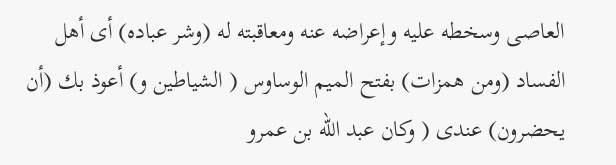العاصى وسخطه عليه وإعراضه عنه ومعاقبته له (وشر عباده) أى أهل الفساد (ومن همزات) بفتح الميم الوساوس ( الشياطين و) أعوذ بك (أن يحضرون) عندى ( وكان عبد الله بن عمرو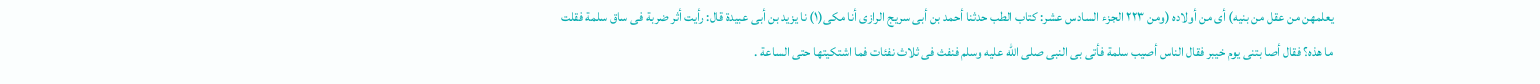يعلمهن من عقل من بنيه) أى من أولاده (ومن ٢٢٣ الجزء السادس عشر: كتاب الطب حدثنا أحمد بن أبى سريج الرازى أنا مكى(١) نا يزيد بن أبى عبيدة قال: رأيت أثر ضربة فى ساق سلمة فقلت ما هذه؟ فقال أصا بتنى يوم خيبر فقال الناس أصيب سلمة فأتى بى النبى صلى الله عليه وسلم فنفث فى ثلاث نفئات فما اشتكيتها حتى الساعة .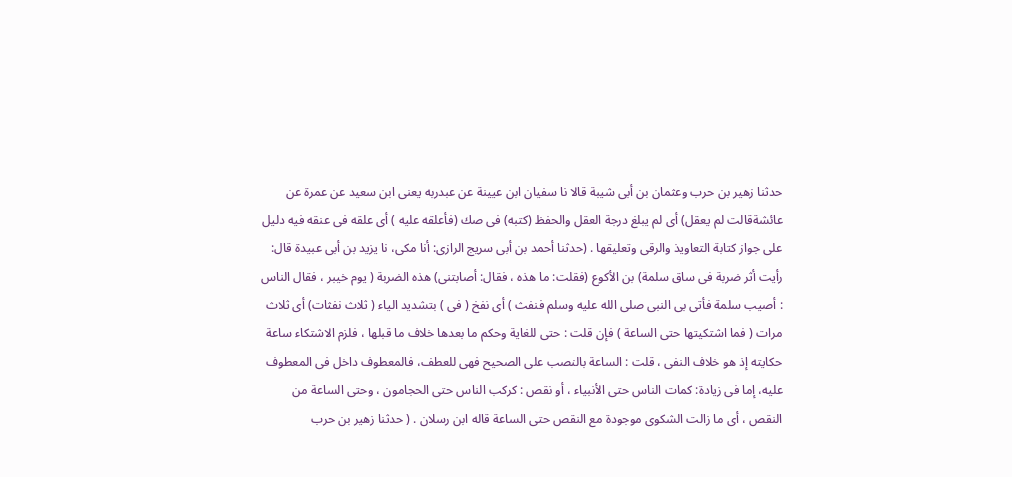حدثنا زهير بن حرب وعثمان بن أبى شيبة قالا نا سفيان ابن عيينة عن عبدربه يعنى ابن سعيد عن عمرة عن عائشةقالت لم يعقل) أى لم يبلغ درجة العقل والحفظ (كتبه) فى صك (فأعلقه عليه ) أى علقه فى عنقه فيه دليل على جواز كتابة التعاويذ والرقى وتعليقها . (حدثنا أحمد بن أبى سريج الرازى: أنا مكى، نا يزيد بن أبى عبيدة قال: رأيت أثر ضربة فى ساق سلمة) بن الأكوع (فقلت: ما هذه ، فقال: أصابتنى) هذه الضربة ( يوم خيبر ، فقال الناس : أصيب سلمة فأتى بى النبى صلى الله عليه وسلم فنفث ) أى نفخ ( فى ) بتشديد الياء ( ثلاث نفثات) أى ثلاث مرات ( فما اشتكيتها حتى الساعة ) فإن قلت : حتى للغاية وحكم ما بعدها خلاف ما قبلها ، فلزم الاشتكاء ساعة حكايته إذ هو خلاف النفى ، قلت : الساعة بالنصب على الصحيح فهى للعطف، فالمعطوف داخل فى المعطوف عليه، إما فى زيادة: كمات الناس حتى الأنبياء ، أو نقص : كركب الناس حتى الحجامون ، وحتى الساعة من النقص ، أى ما زالت الشكوى موجودة مع النقص حتى الساعة قاله ابن رسلان . ( حدثنا زهير بن حرب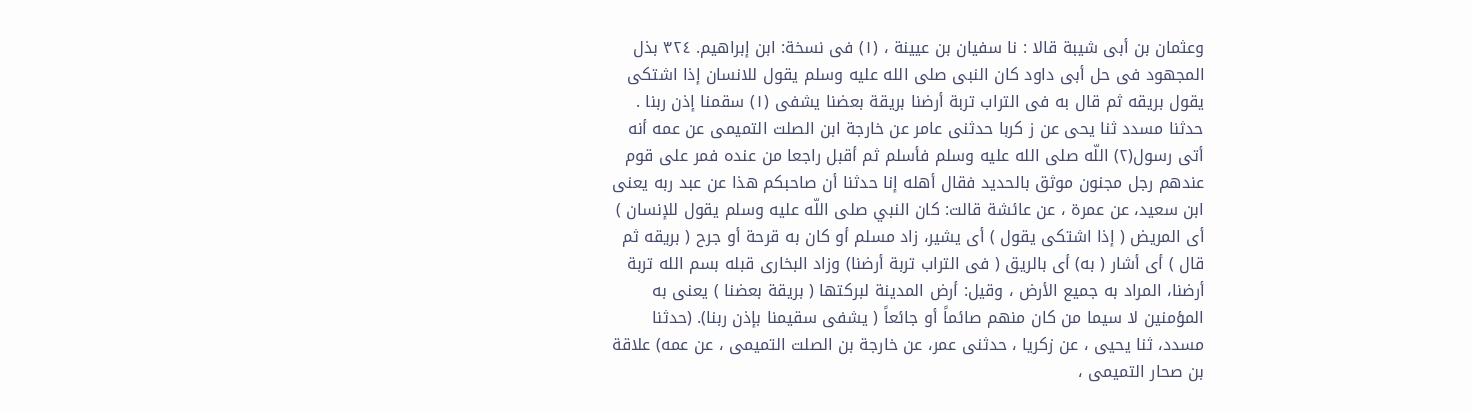وعثمان بن أبى شيبة قالا : نا سفيان بن عيينة ، (١) فى نسخة: ابن إبراهيم. ٣٢٤ بذل المجهود فى حل أبى داود كان النبى صلى الله عليه وسلم يقول للانسان إذا اشتكى يقول بريقه ثم قال به فى التراب تربة أرضنا بريقة بعضنا يشفى (١) سقمنا إذن ربنا . حدثنا مسدد ثنا يحى عن ز كربا حدثنى عامر عن خارجة ابن الصلت التميمى عن عمه أنه أتى رسول(٢) اللّه صلى الله عليه وسلم فأسلم ثم أقبل راجعا من عنده فمر على قوم عندهم رجل مجنون موثق بالحديد فقال أهله إنا حدثنا أن صاحبكم هذا عن عبد ربه يعنى ابن سعيد، عن عمرة ، عن عائشة قالت: كان النبي صلى اللّه عليه وسلم يقول للإنسان ) أى المريض ( إذا اشتكى يقول ) أى يشير، زاد مسلم أو كان به قرحة أو جرح ( بريقه ثم قال ) أى أشار ( به) أى بالريق ( فى التراب تربة أرضنا) وزاد البخارى قبله بسم الله تربة أرضنا، المراد به جميع الأرض ، وقيل: أرض المدينة لبركتها ( بريقة بعضنا ) يعنى به المؤمنين لا سيما من كان منهم صائماً أو جائعاً ( يشفى سقيمنا بإذن ربنا). (حدثنا مسدد، ثنا يحيى ، عن زكريا ، حدثنى عمر، عن خارجة بن الصلت التميمى ، عن عمه) علاقة بن صحار التميمى ،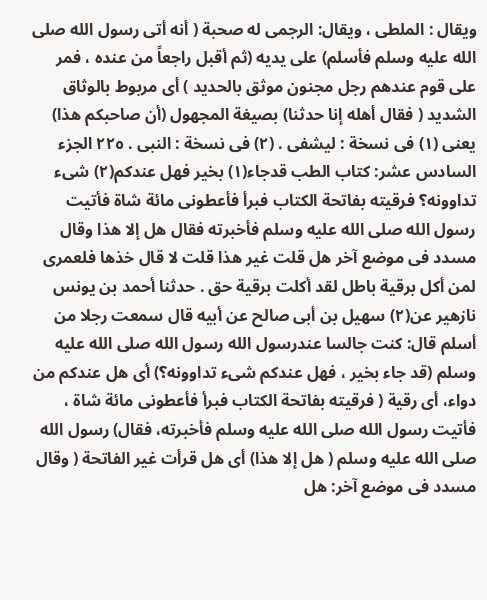ويقال : الملطى ، ويقال: الرجمى له صحبة ( أنه أتى رسول الله صلى الله عليه وسلم فأسلم) على يديه (ثم أقبل راجعاً من عنده ، فمر على قوم عندهم رجل مجنون موثق بالحديد ) أى مربوط بالوثاق الشديد ( فقال أهله إنا حدثنا) بصيغة المجهول (أن صاحبكم هذا) يعنى (١) فى نسخة : ليشفى . (٢) فى نسخة : النبى . ٢٢٥ الجزء السادس عشر: كتاب الطب قدجاء(١) بخير فهل عندكم(٢) شىء تداوونه؟ فرقيته بفاتحة الكتاب فبرأ فأعطونى مائة شاة فأتيت رسول الله صلى الله عليه وسلم فأخبرته فقال هل إلا هذا وقال مسدد فى موضع آخر هل قلت غير هذا قلت لا قال خذها فلعمرى لمن أكل برقية باطل لقد أكلت برقية حق . حدثنا أحمد بن يونس نازهير عن(٢) سهيل بن أبى صالح عن أبيه قال سمعت رجلا من أسلم قال: كنت جالسا عندرسول الله رسول الله صلى الله عليه وسلم (قد جاء بخير ، فهل عندكم شىء تداوونه؟) أى هل عندكم من دواء، أى رقية ( فرقيته بفاتحة الكتاب فبرأ فأعطونى مائة شاة ، فأتيت رسول الله صلى الله عليه وسلم فأخبرته، فقال) رسول الله صلى الله عليه وسلم ( هل إلا هذا) أى هل قرأت غير الفاتحة ( وقال مسدد فى موضع آخر: هل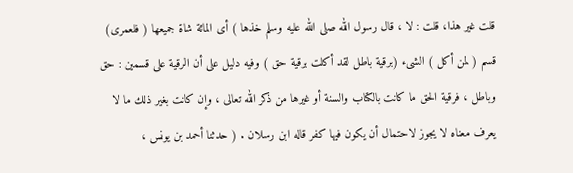قلت غير هذا، قلت : لا ، قال رسول الله صلى الله عليه وسلم خذها ) أى المائة شاة جميعها ( فلعمرى) قسم ( لمن أكل ) الشىء (برقية باطل لقد أكلت برقية حق ) وفيه دليل على أن الرقية على قسمين : حق وباطل ، فرقية الحق ما كانت بالكتاب والسنة أو غيرها من ذكر الله تعالى ، وإن كانت بغير ذلك ما لا يعرف معناه لا يجوز لاحتمال أن يكون فيها كفر قاله ابن رسلان . ( حدثنا أحمد بن يونس ،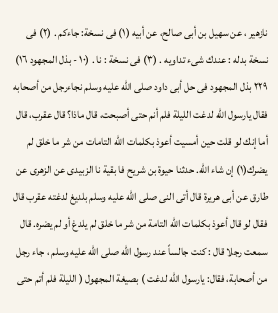نازهير ، عن سهيل بن أبى صالح، عن أبيه (١) فى نسخة: جاءكم . (٢) فى نسخة بدله : عندك شىء تداويه . (٣) فى نسخة : نا . (١٠ - بذل المجهود ١٦) ٢٢٩ بذل المجهود فى حل أبى داود صلى الله عليه وسلم نجاءرجل من أصحابه فقال يارسول الله لدغت الليلة فلم أنم حتى أصبحت، قال ماذا؟ قال عقرب، قال أما إنك لو قلت حين أمسيت أعوذ بكلمات الله التامات من شر ما خلق لم يضرك(١) إن شاء الله. حدثنا حيوة بن شريح فا بقية نا الزبيدى عن الزهرى عن طارق عن أبى هريرة قال أتى النى صلى الله عليه وسلم بلديغ لدغته عقرب قال فقال لو قال أعوذ بكلمات الله التامة من شر ما خلق لم يلدغ أو لم يضره. قال سمعت رجلا قال : كنت جالساً عند رسول الله صلى الله عليه وسلم ، جاء رجل من أصحابة، فقال: يارسول الله لدغت ) بصيغة المجهول ( الليلة فلم أتم حتى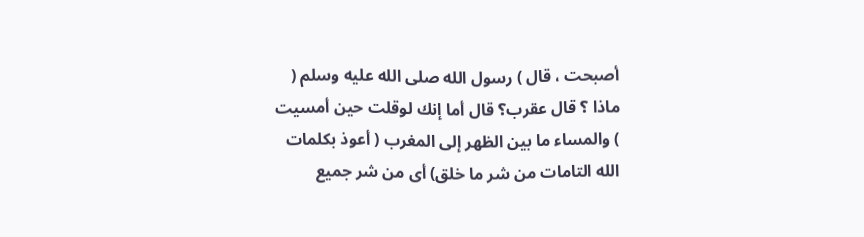أصبحت ، قال ) رسول الله صلى الله عليه وسلم ( ماذا ؟ قال عقرب؟ قال أما إنك لوقلت حين أمسيت ) والمساء ما بين الظهر إلى المغرب ( أعوذ بكلمات الله التامات من شر ما خلق) أى من شر جميع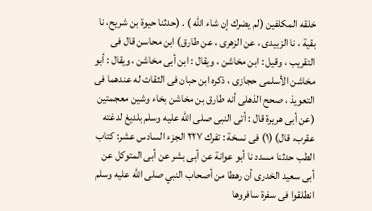خلقه المكلفين (لم يضرك إن شاء الله ) . (حدثنا حيوة بن شريح، نا بقية ، نا الزبيدى ، عن الزهرى ، عن طارق) ابن محاسن قال فى التقريب ، وقيل : ابن مخاشن ، ويقال : ابن أبى مخاشن ، ويقال : أبو مخاشن الأسلمى حجازى ، ذكره ابن حبان فى الثقات له عندهما فى التعويذ ، صحح الذهلى أنه طارق بن مخاشن بخاء وشين معجمتين (عن أبى هريرة قال : أتى النبى صلى الله عليه وسلم بلديغ لدغته عقرب، قال) (١) فى نسخة : تفرك ٢٢٧ الجزء السادس عشر: كتاب الطب حدثنا مسدد نا أبو عوانة عن أبى بشر عن أبى المتوكل عن أبى سعيد الخدرى أن رهطا من أصحاب النبي صلى الله عليه وسلم انطلقوا فى سفرة سافروها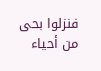فنزلوا بحى من أحياء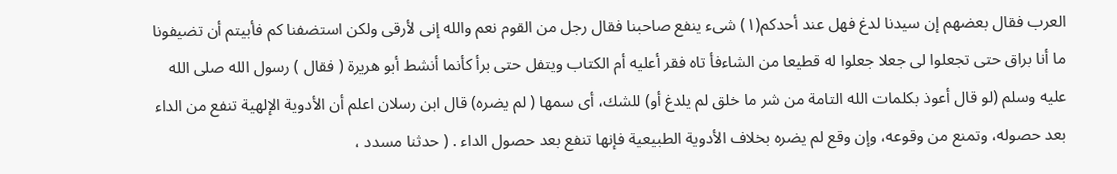العرب فقال بعضهم إن سيدنا لدغ فهل عند أحدكم(١) شىء ينفع صاحبنا فقال رجل من القوم نعم والله إنى لأرقى ولكن استضفنا كم فأبيتم أن تضيفونا ما أنا براق حتى تجعلوا لى جعلا جعلوا له قطيعا من الشاءفأ تاه فقر أعليه أم الكتاب ويتفل حتى برأ كأنما أنشط أبو هريرة ( فقال ) رسول الله صلى الله عليه وسلم (لو قال أعوذ بكلمات الله التامة من شر ما خلق لم يلدغ أو) للشك، أى سمها ( لم يضره) قال ابن رسلان اعلم أن الأدوية الإلهية تنفع من الداء بعد حصوله، وتمنع من وقوعه، وإن وقع لم يضره بخلاف الأدوية الطبيعية فإنها تنفع بعد حصول الداء . ( حدثنا مسدد ،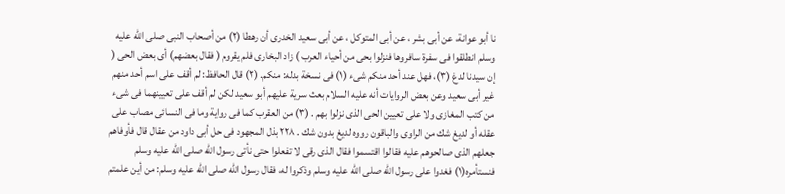نا أبو عوانة، عن أبى بشر ، عن أبى المتوكل ، عن أبى سعيد الخدرى أن رهطا (٢) من أصحاب النبى صلى الله عليه وسلم انطلقوا فى سفرة سافروها فنزلوا بحى من أحياء العرب ) زاد البخارى فلم يقروم ( فقال بعضهم) أى بعض الحى ( إن سيدنا لدغ (٣)، فهل عند أحد منكم شىء (١) فى نسخة بدله: منكم. (٢) قال الحافظ: لم أقف على اسم أحد منهم غير أبى سعيد وعن بعض الروايات أنه عليه السلام بعث سرية عليهم أبو سعيد لكن لم أقف على تعيينهما فى شىء من كتب المغازى ولا علی تعیین الحی الذی نزلوا بهم . (٣) من العقرب كما فى رواية وما فى النسائى مصاب على عقله أو لديغ شك من الراوی والباقون رووه لدیغ بدون شك . ٢٢٨ بذل المجهود فى حل أبى داود من عقال قال فأوفاهم جعلهم الذى صالحوهم عليه فقالوا اقتسموا فقال الذى رقى لا تفعلوا حتى نأتى رسول الله صلى الله عليه وسلم فنستأمره(١) فغدوا على رسول الله صلى الله عليه وسلم وذكروا له، فقال رسول الله صلى الله عليه وسلم: من أين علمتم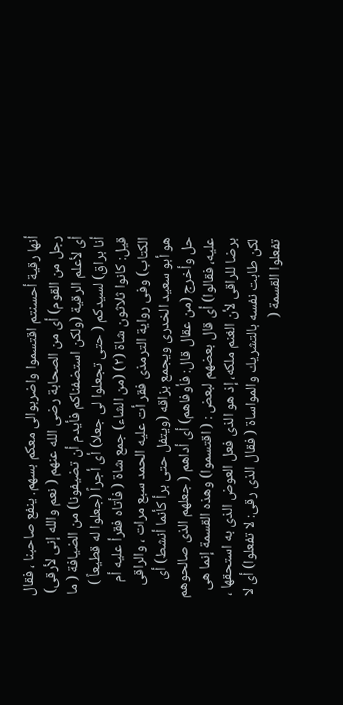أنها رقية أحسنتم اقتسموا واضربوالى معكم بسهم. ينفع صاحبنا ، فقال رجل من القوم) أى من الصحابة رضى الله عنهم ( نعم والله إنى لأرقى) أى لأعلم الرقية (ولكن استضفناكم فأيدم أن تضيفونا) من الضيافة ( ما أنا براق) لسيدكم ( حتى تجعلوا لى جعلا) أى أجراً (جعلوا له قطيعاً ) قيل: كانوا ثلاثون شاة (٢) (من الشاء) جمع شاة ( فأتاه فقرأ عليه أم الكتاب) وفى رواية الترمذى فقر أت عليه الحمد سبع مرات ، والراقى هو أبو سعيد الخدرى ويجمع بزاقه (ويتفل حتى برأ كأنما أنشط) أى حل وأخرج (من عقال قال: فأوفاهم) أى أداهم ( جعلهم الذى صالحوهم عليه، فقالوا) أى قال بعضهم لبعض : ( اقتسموا) وهذه القسمة إنما هى برضا للراقى لأن الغنم ملكه، إذ هو الذى فعل العوض الذى به استحقها ، لكن طابت نفسه بالتشريك والمواساة ( فقال الذى رقى: لا تفعلوا) أى لا تفعلوا القسمة (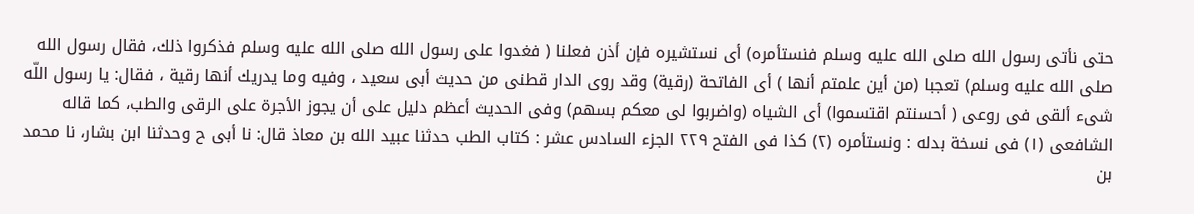حتى نأتى رسول الله صلى الله عليه وسلم فنستأمره) أى نستشيره فإن أذن فعلنا ( فغدوا على رسول الله صلى الله عليه وسلم فذكروا ذلك، فقال رسول الله صلى الله عليه وسلم) تعجبا (من أين علمتم أنها ) أى الفاتحة (رقية) وقد روى الدار قطنى من حديث أبى سعيد ، وفيه وما يدريك أنها رقية ، فقال: يا رسول اللّه شىء ألقى فى روعى ( أحسنتم اقتسموا) أى الشياه (واضربوا لى معكم بسهم) وفى الحديث أعظم دليل على أن يجوز الأجرة على الرقى والطب، كما قاله الشافعى (١) فى نسخة بدله : ونستأمره (٢) كذا فى الفتح ٢٢٩ الجزء السادس عشر : كتاب الطب حدثنا عبيد الله بن معاذ قال: نا أبى ح وحدثنا ابن بشار، نا محمد بن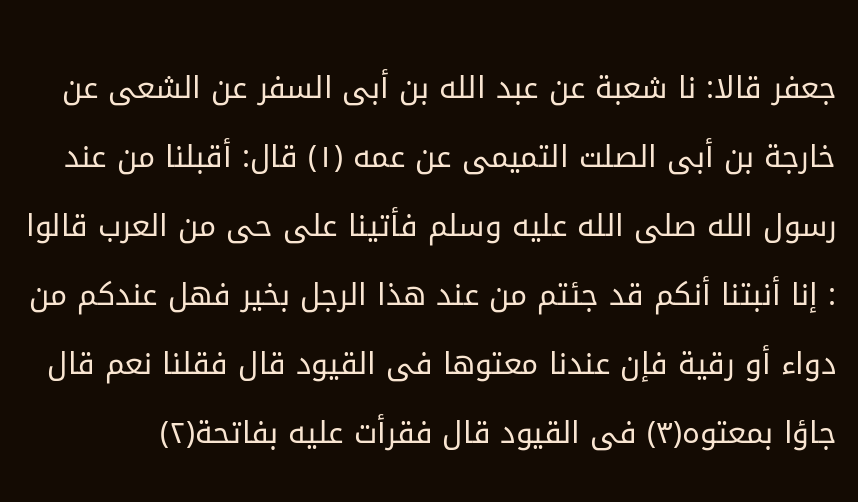جعفر قالا: نا شعبة عن عبد الله بن أبى السفر عن الشعى عن خارجة بن أبى الصلت التميمى عن عمه (١) قال: أقبلنا من عند رسول الله صلى الله عليه وسلم فأتينا على حى من العرب قالوا : إنا أنبتنا أنكم قد جئتم من عند هذا الرجل بخير فهل عندكم من دواء أو رقية فإن عندنا معتوها فى القيود قال فقلنا نعم قال جاؤا بمعتوه(٣) فى القيود قال فقرأت عليه بفاتحة(٢)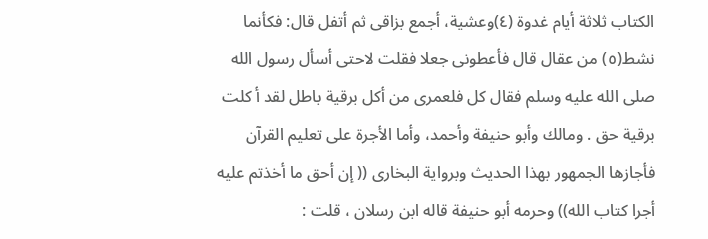الكتاب ثلاثة أيام غدوة (٤)وعشية، أجمع بزاقى ثم أتفل قال: فكأنما نشط(٥) من عقال قال فأعطونى جعلا فقلت لاحتى أسأل رسول الله صلى الله عليه وسلم فقال كل فلعمرى من أكل برقية باطل لقد أ كلت برقية حق . ومالك وأبو حنيفة وأحمد، وأما الأجرة على تعليم القرآن فأجازها الجمهور بهذا الحديث وبرواية البخارى (( إن أحق ما أخذتم عليه أجرا كتاب الله)) وحرمه أبو حنيفة قاله ابن رسلان ، قلت :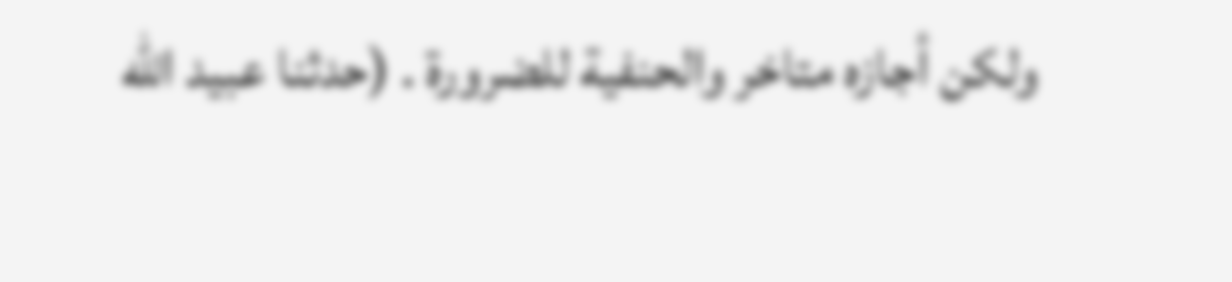ولكن أجازه متاخر والحنفية للضرورة . (حدثنا عبيد الله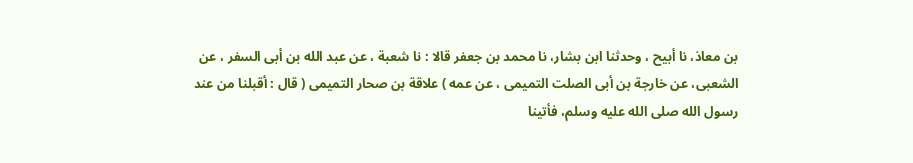بن معاذ، نا أبیح ، وحدثنا ابن بشار، نا محمد بن جعفر قالا : نا شعبة ، عن عبد الله بن أبى السفر ، عن الشعبى، عن خارجة بن أبى الصلت التميمى ، عن عمه ) علاقة بن صحار التميمى ( قال : أقبلنا من عند رسول الله صلى الله عليه وسلم، فأتينا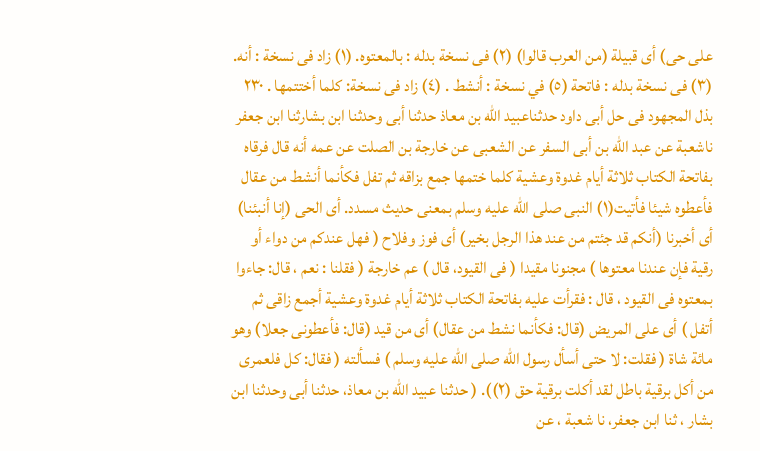على حى) أى قبيلة (من العرب قالوا) (٢) فى نسخة بدله : بالمعتوه. (١) زاد فى نسخة : أنه. (٣) فى نسخة بدله : فاتحة (٥) في نسخة : أنشط . (٤) زاد فى نسخة: كلما أختتمها . ٢٣٠ بذل المجهود فی حل أبى داود حدثناعبيد الله بن معاذ حدثنا أبى وحدثنا ابن بشارثنا ابن جعفر ناشعبة عن عبد الله بن أبى السفر عن الشعبى عن خارجة بن الصلت عن عمه أنه قال فرقاه بفاتحة الكتاب ثلاثة أيام غدوة وعشية كلما ختمها جمع بزاقه ثم تفل فكأنما أنشط من عقال فأعطوه شيئا فأتيت(١) النبى صلى الله عليه وسلم بمعنى حديث مسدد. أى الحى (إنا أنبئنا) أى أخبرنا (أنكم قد جئتم من عند هذا الرجل بخير) أى فوز وفلاح ( فهل عندكم من دواء أو رقية فإن عندنا معتوها ) مجنونا مقيدا ( فى القيود، قال ) عم خارجة ( فقلنا : نعم ، قال: جاءوا بمعتوه فى القيود ، قال : فقرأت عليه بفاتحة الكتاب ثلاثة أيام غدوة وعشية أجمع زاقى ثم أتفل ) أى على المريض (قال: فكأنما نشط من عقال) أى من قيد (قال: فأعطونى جعلا) وهو مائة شاة ( فقلت: لا حتى أسأل رسول الله صلى الله عليه وسلم ) فسألته ( فقال: كل فلعمرى من أكل برقية باطل لقد أكلت برقية حق (٢)). ( حدثنا عبيد الله بن معاذ، حدثنا أبى وحدثنا ابن بشار ، ثنا ابن جعفر، نا شعبة ، عن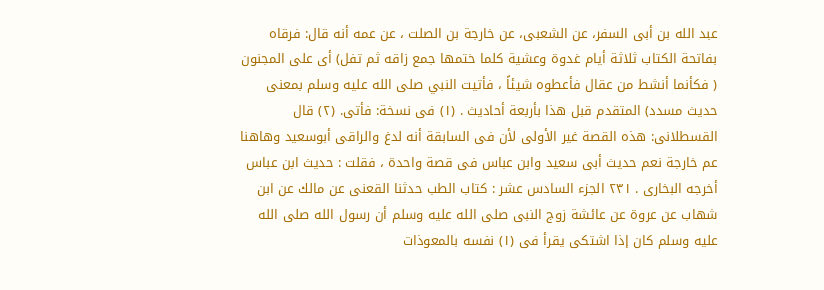عبد الله بن أبى السفر، عن الشعبى، عن خارجة بن الصلت ، عن عمه أنه قال: فرقاه بفاتحة الكتاب ثلاثة أيام غدوة وعشية كلما ختمها جمع زاقه ثم تفل) أى على المجنون ( فكأنما أنشط من عقال فأعطوه شيئاً ، فأتيت النبي صلى الله عليه وسلم بمعنى حديث مسدد) المتقدم قبل هذا بأربعة أحاديث . (١) فى نسخة: فأتى. (٢) قال القسطلانى: هذه القصة غير الأولى لأن فى السابقة أنه لدغ والراقى أبوسعيد وهاهنا عم خارجة نعم حديث أبى سعيد وابن عباس فى قصة واحدة ، فقلت : حديث ابن عباس أخرجه البخارى . ٢٣١ الجزء السادس عشر : كتاب الطب حدثنا القعنى عن مالك عن ابن شهاب عن عروة عن عائشة زوج النبى صلى الله عليه وسلم أن رسول الله صلى الله عليه وسلم كان إذا اشتكى يقرأ فى (١) نفسه بالمعوذات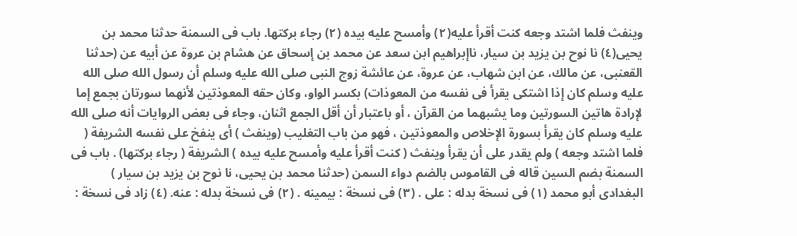وينفث فلما اشتد وجعه كنت أقرأ عليه(٢) وأمسح عليه بيده (٢) رجاء بركتها. باب فی السمنة حدثنا محمد بن يحيى(٤) نا نوح بن يزيد بن سيار، ناإبراهيم ابن سعد عن محمد بن إسحاق عن هشام بن عروة عن أبيه عن (حدثنا القعنبى، عن مالك، عن ابن شهاب، عن عروة، عن عائشة زوج النبى صلى الله عليه وسلم أن رسول الله صلى الله عليه وسلم كان إذا اشتكى يقرأ فى نفسه من المعوذات) بكسر الواو، وكان حقه المعوذتين لأنهما سورتان بجمع إما لإرادة هاتين السورتين وما يشبهما من القرآن ، أو باعتبار أن أقل الجمع اثنان، وجاء فى بعض الروايات أنه صلى الله عليه وسلم كان يقرأ بسورة الإخلاص والمعوذتين ، فهو من باب التغليب (وينفث ) أى ينفخ على نفسه الشريفة ( فلما اشتد وجعه ) ولم يقدر على أن يقرأ وينفث ( كنت أقرأ عليه وأمسح عليه بيده ) الشريفة ( رجاء بركتها) . باب فى السمنة بضم السين قاله فى القاموس بالضم دواء السمن (حدثنا محمد بن يحيى، نا نوح بن يزيد بن سيار ) البغدادى أبو محمد (١) فى نسخة بدله : على . (٣) فى نسخة : بيمينه . (٢) فى نسخة بدله : عنه. (٤) زاد فى نسخة :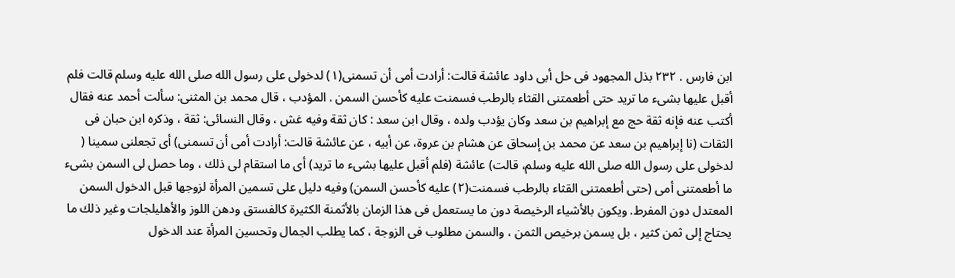ابن فارس . ٢٣٢ بذل المجهود فى حل أبى داود عائشة قالت: أرادت أمى أن تسمنى(١) لدخولى على رسول الله صلى الله عليه وسلم قالت فلم أقبل عليها بشىء ما تريد حتى أطعمتنى القثاء بالرطب فسمنت عليه كأحسن السمن . المؤدب ، قال محمد بن المثنى: سألت أحمد عنه فقال أكتب عنه فإنه ثقة حج مع إبراهيم بن سعد وكان يؤدب ولده ، وقال ابن سعد : كان ثقة وفيه غش ، وقال النسائى: ثقة ، وذكره ابن حبان فى الثقات (نا إبراهيم بن سعد عن محمد بن إسحاق عن هشام بن عروة، عن أبيه ، عن عائشة قالت: أرادت أمى أن تسمنى) أى تجعلنى سمينا ( لدخولى على رسول الله صلى الله عليه وسلم، قالت) عائشة (فلم أقبل عليها بشىء ما تريد) أى ما استقام لى ذلك ، وما حصل لى السمن بشىء ما أطعمتنى أمى (حتى أطعمتنى القثاء بالرطب فسمنت(٢) عليه كأحسن السمن) وفيه دليل على تسمين المرأة لزوجها قبل الدخول السمن المعتدل دون المفرط. ويكون بالأشياء الرخيصة دون ما يستعمل فى هذا الزمان بالأثمنة الكثيرة كالفستق ودهن اللوز والأهليلجات وغير ذلك ما يحتاج إلى ثمن كثير ، بل يسمن برخيص الثمن ، والسمن مطلوب فى الزوجة ، كما يطلب الجمال وتحسين المرأة عند الدخول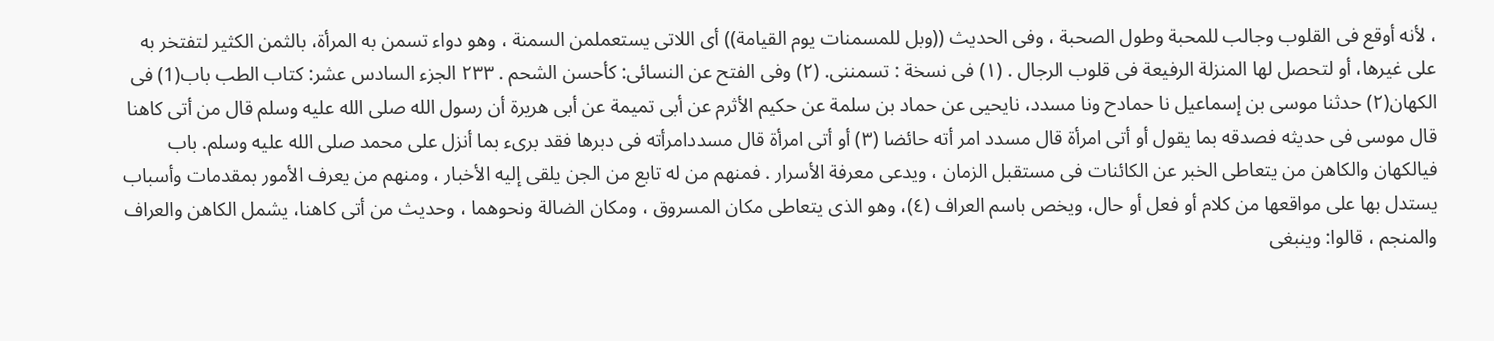، لأنه أوقع فى القلوب وجالب للمحبة وطول الصحبة ، وفى الحديث ((وبل للمسمنات يوم القيامة)) أى اللاتى يستعملمن السمنة ، وهو دواء تسمن به المرأة، بالثمن الكثير لتفتخر به على غيرها، أو لتحصل لها المنزلة الرفيعة فى قلوب الرجال . (١) فى نسخة : تسمننى. (٢) وفى الفتح عن النسائى: كأحسن الشحم . ٢٣٣ الجزء السادس عشر: كتاب الطب باب(1) فى الكهان(٢) حدثنا موسى بن إسماعيل نا حمادح ونا مسدد، نايحيى عن حماد بن سلمة عن حكيم الأثرم عن أبى تميمة عن أبى هريرة أن رسول الله صلی الله علیه وسلم قال من أتى كاهنا قال موسى فى حديثه فصدقه بما يقول أو أتى امرأة قال مسدد امر أته حائضا (٣) أو أتى امرأة قال مسددامرأته فى دبرها فقد برىء بما أنزل على محمد صلى الله عليه وسلم. باب فیالکهان والكاهن من يتعاطى الخبر عن الكائنات فى مستقبل الزمان ، ويدعى معرفة الأسرار . فمنهم من له تابع من الجن يلقى إليه الأخبار ، ومنهم من يعرف الأمور بمقدمات وأسباب يستدل بها على مواقعها من كلام أو فعل أو حال، ويخص باسم العراف (٤)، وهو الذى يتعاطى مكان المسروق ، ومكان الضالة ونحوهما ، وحديث من أتى كاهنا، يشمل الكاهن والعراف والمنجم ، قالوا: وينبغى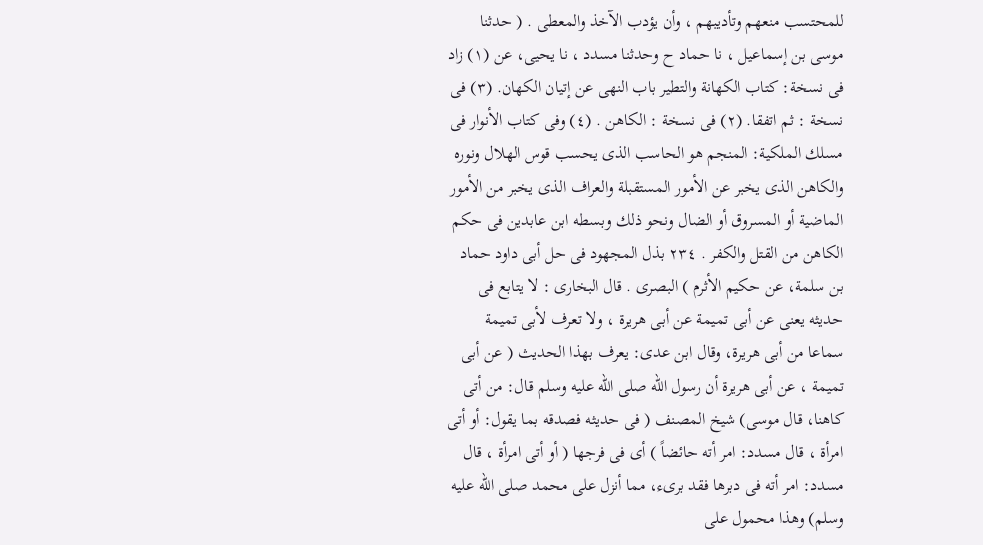للمحتسب منعهم وتأديبهم ، وأن يؤدب الآخذ والمعطى . ( حدثنا موسى بن إسماعيل ، نا حماد ح وحدثنا مسدد ، نا يحيى، عن (١) زاد فى نسخة: كتاب الكهانة والتطير باب النهى عن إتيان الكهان. (٣) فى نسخة : ثم اتفقا. (٢) فى نسخة : الكاهن . (٤) وفى كتاب الأنوار فى مسلك الملكية: المنجم هو الحاسب الذى يحسب قوس الهلال ونوره والكاهن الذى يخبر عن الأمور المستقبلة والعراف الذى يخبر من الأمور الماضية أو المسروق أو الضال ونحو ذلك وبسطه ابن عابدين فى حكم الكاهن من القتل والكفر . ٢٣٤ بذل المجهود فى حل أبى داود حماد بن سلمة، عن حكيم الأثرم ) البصرى . قال البخارى : لا يتابع فى حديثه يعنى عن أبى تميمة عن أبى هريرة ، ولا تعرف لأبى تميمة سماعا من أبى هريرة، وقال ابن عدى: يعرف بهذا الحديث ( عن أبى تميمة ، عن أبى هريرة أن رسول الله صلى الله عليه وسلم قال: من أتى كاهنا، قال موسى) شيخ المصنف ( فى حديثه فصدقه بما يقول: أو أتى امرأة ، قال مسدد: امر أته حائضاً ) أى فى فرجها ( أو أتى امرأة ، قال مسدد: امر أته فى دبرها فقد برىء، مما أنزل على محمد صلى الله عليه وسلم) وهذا محمول على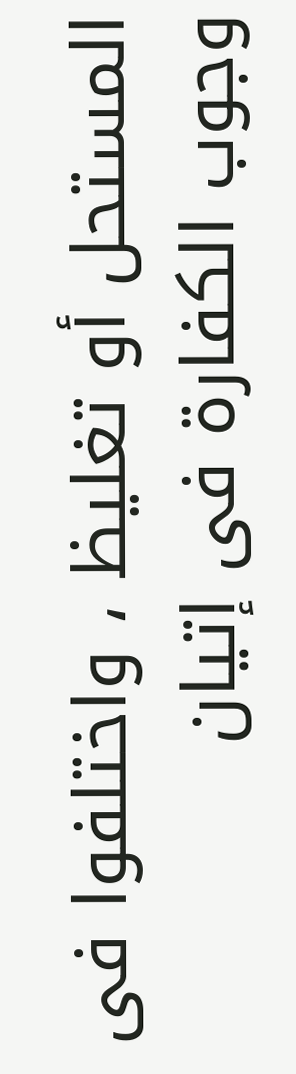المستحل أو تغليظ ، واختلفوا فى وجوب الكفارة فى إتيان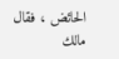الحائض ، فقال مالك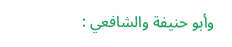وأبو حنيفة والشافعي :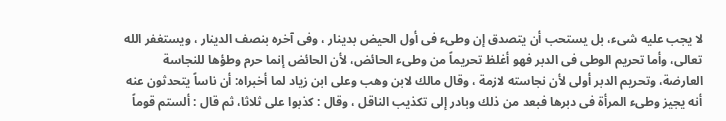لا يجب عليه شىء، بل يستحب أن يتصدق إن وطىء فى أول الحيض بدينار ، وفى آخره بنصف الدينار ، ويستغفر الله تعالى، وأما تحريم الوطى فى الدبر فهو أغلظ تحريماً من وطىء الحائض، لأن الحائض إنما حرم وطؤها للنجاسة العارضة، وتحريم الدبر أولى لأن نجاسته لازمة ، وقال مالك لابن وهب وعلى ابن زياد لما أخبراه: أن ناساً يتحدثون عنه أنه يجيز وطىء المرأة فى دبرها فبعد من ذلك وبادر إلى تكذيب الناقل ، وقال : كذبوا على ثلاثا، ثم قال : ألستم قوماً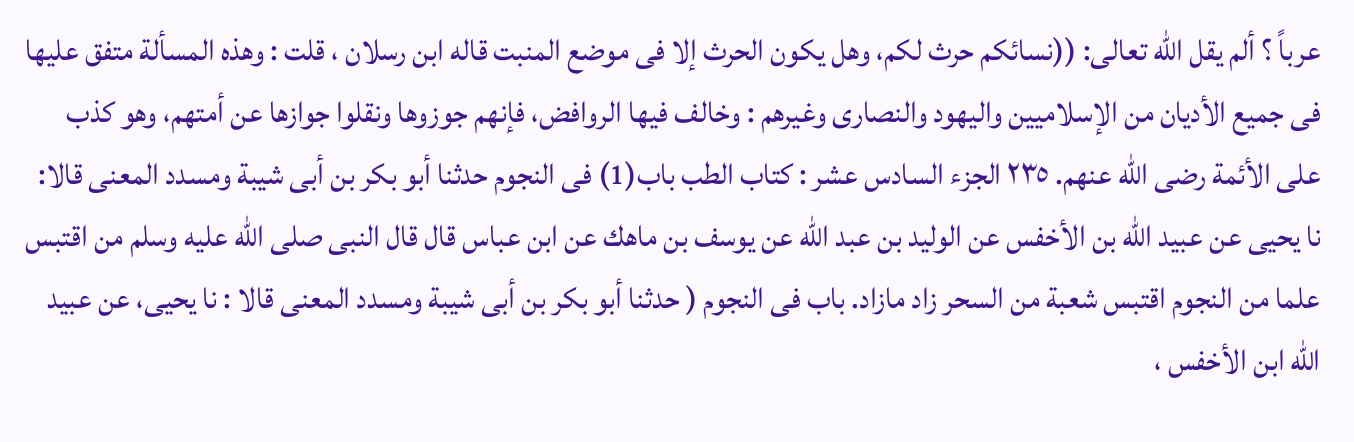عرباً ؟ ألم يقل الله تعالى: ((نسائكم حرث لكم، وهل يكون الحرث إلا فى موضع المنبت قاله ابن رسلان ، قلت : وهذه المسألة متفق عليها فى جميع الأديان من الإسلاميين واليهود والنصارى وغيرهم : وخالف فيها الروافض، فإنهم جوزوها ونقلوا جوازها عن أمتهم، وهو كذب على الأئمة رضى الله عنهم. ٢٣٥ الجزء السادس عشر : كتاب الطب باب(1) فى النجوم حدثنا أبو بكر بن أبى شيبة ومسدد المعنى قالا: نا يحيى عن عبيد الله بن الأخفس عن الوليد بن عبد الله عن يوسف بن ماهك عن ابن عباس قال قال النبى صلى الله عليه وسلم من اقتبس علما من النجوم اقتبس شعبة من السحر زاد مازاد. باب فى النجوم ( حدثنا أبو بكر بن أبى شيبة ومسدد المعنى قالا : نا يحيى، عن عبيد الله ابن الأخفس ،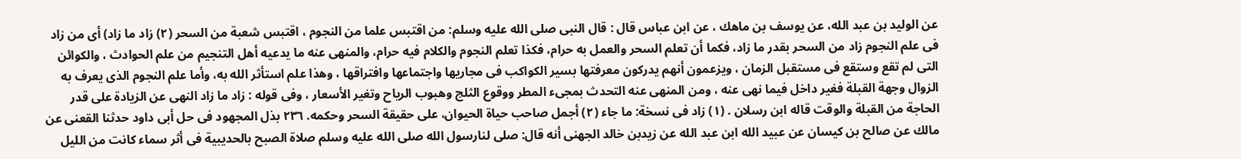عن الوليد بن عبد الله، عن يوسف بن ماهك ، عن ابن عباس قال : قال النبى صلى الله عليه وسلم: من اقتبس علما من النجوم ، اقتبس شعبة من السحر (٢) زاد ما زاد) أى من زاد فى علم النجوم زاد من السحر بقدر ما زاد، فكما أن تعلم السحر والعمل به حرام، فكذا تعلم النجوم والكلام فيه حرام، والمنهى عنه ما يدعيه أهل التنجيم من علم الحوادث ، والكوائن التى لم تقع وستقع فى مستقبل الزمان ، ويزعمون أنهم يدركون معرفتها بسير الكواكب فى مجاريها واجتماعها وافتراقها ، وهذا علم استأثر الله به، وأما علم النجوم الذى يعرف به الزوال وجهة القبلة فغير داخل فيما نهى عنه ، ومن المنهى عنه التحدث بمجىء المطر ووقوع الثلج وهبوب الرياح وتغير الأسعار ، وفى قوله : زاد ما زاد النهى عن الزيادة على قدر الحاجة من القبلة والوقت قاله ابن رسلان . (١) زاد فى نسخة: ما جاء (٢) أجمل صاحب حياة الحيوان، على حقيقة السحر وحكمه. ٢٣٦ بذل المجهود فی حل أبى داود حدثنا القعنى عن مالك عن صالح بن كيسان عن عبيد الله ابن عبد الله عن زيدبن خالد الجهنى أنه قال: صلى لنارسول الله صلى الله عليه وسلم صلاة الصبح بالحديبية فى أثر سماء كانت من الليل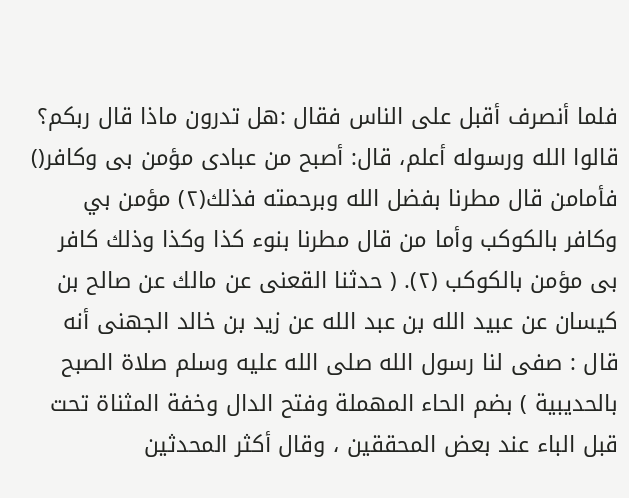فلما أنصرف أقبل على الناس فقال :هل تدرون ماذا قال ربكم؟ قالوا الله ورسوله أعلم، قال: أصبح من عبادی مؤمن بى وكافر() فأمامن قال مطرنا بفضل الله وبرحمته فذلك(٢) مؤمن بي وكافر بالكوكب وأما من قال مطرنا بنوء كذا وكذا وذلك كافر بى مؤمن بالكوكب (٢). ( حدثنا القعنى عن مالك عن صالح بن كيسان عن عبيد الله بن عبد الله عن زيد بن خالد الجهنى أنه قال : صفى لنا رسول الله صلى الله عليه وسلم صلاة الصبح بالحديبية ) بضم الحاء المهملة وفتح الدال وخفة المثناة تحت قبل الباء عند بعض المحققين ، وقال أكثر المحدثين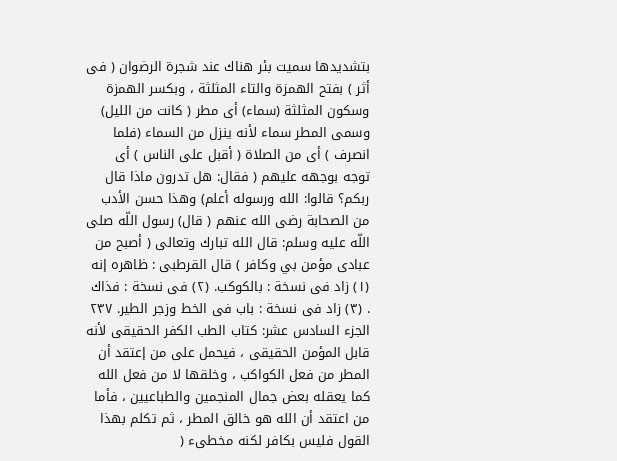بتشديدها سميت بئر هناك عند شجرة الرضوان ( فى أثر ) بفتح الهمزة والتاء المثلثة ، وبكسر الهمزة وسكون المثلثة (سماء) أى مطر ( كانت من الليل) وسمى المطر سماء لأنه ينزل من السماء (فلما انصرف ) أى من الصلاة ( أقبل على الناس ) أى توجه بوجهه عليهم ( فقال: هل تدرون ماذا قال ربكم؟ قالوا: الله ورسوله أعلم) وهذا حسن الأدب من الصحابة رضى الله عنهم ( قال) رسول اللّه صلى اللّه عليه وسلم: قال الله تبارك وتعالى ( أصبح من عبادى مؤمن بي وكافر ) قال القرطبى : ظاهره إنه (١) زاد فى نسخة : بالكوكب. (٢) فى نسخة : فذاك . (٣) زاد فى نسخة : باب فى الخط وزجر الطير. ٢٣٧ الجزء السادس عشر: كتاب الطب الكفر الحقيقى لأنه قابل المؤمن الحقيقى ، فيحمل على من إعتقد أن المطر من فعل الكواكب ، وخلقها لا من فعل الله كما يعقله بعض جمال المنجمين والطباعيين ، فأما من اعتقد أن الله هو خالق المطر ، ثم تكلم بهذا القول فليس بكافر لكنه مخطىء (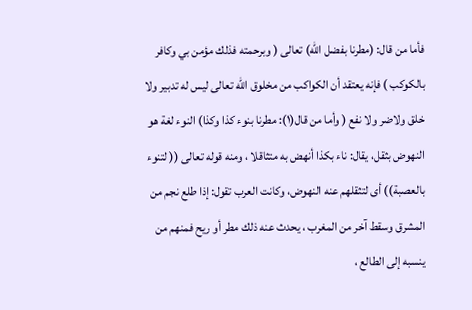فأما من قال: (مطرنا بفضل الله) تعالى ( وبرحمته فذلك مؤمن بي وكافر بالكوكب ) فإنه يعتقد أن الكواكب من مخلوق الله تعالى ليس له تدبير ولا خلق ولاضر ولا نفع ( وأما من قال(١): مطرنا بنوء كذا وكذا) النوء لغة هو النهوض بثقل، يقال: ناء بكذا أنهض به متثاقلا ، ومنه قوله تعالى (( لتنوء بالعصبة)) أى لتثقلهم عنه النهوض، وكانت العرب تقول: إذا طلع نجم من المشرق وسقط آخر من المغرب ، يحدث عنه ذلك مطر أو ريح فمنهم من ينسبه إلى الطالع ،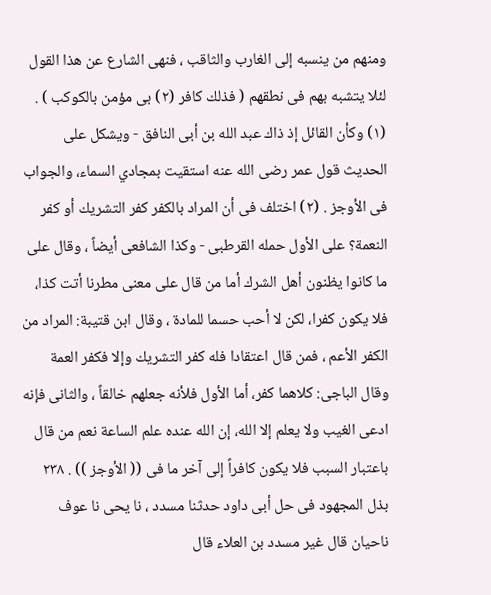ومنهم من ينسبه إلى الغارب والثاقب ، فنهى الشارع عن هذا القول لئلا يتشبه بهم فى نطقهم ( فذلك كافر (٢) بى مؤمن بالكوكب ) . (١) وكأن القائل إذ ذاك عبد الله بن أبى النافق - ويشكل على الحديث قول عمر رضى الله عنه استقيت بمجادي السماء، والجواب فى الأوجز . (٢) اختلف فى أن المراد بالكفر كفر التشريك أو كفر النعمة؟ على الأول حمله القرطبى - وكذا الشافعى أيضاً ، وقال على ما كانوا يظنون أهل الشرك أما من قال على معنى مطرنا أتت كذا، فلا يكون كفرا، لكن لا أحب حسما للمادة ، وقال ابن قتيبة: المراد من الكفر الأعم ، فمن قال اعتقادا فله كفر التشريك وإلا فكفر العمة وقال الباجى: كلاهما كفر، أما الأول فلأنه جعلهم خالقاً ، والثانى فإنه ادعى الغيب ولا يعلم إلا الله، إن الله عنده علم الساعة نعم من قال باعتبار السبب فلا يكون كافراً إلى آخر ما فى (( الأوجز )) . ٢٣٨ بذل المجهود فى حل أبى داود حدثنا مسدد ، نا یحی نا عوف ناحیان قال غير مسدد بن العلاء قال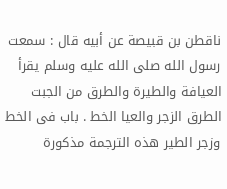ناقطن بن قبيصة عن أبيه قال : سمعت رسول الله صلى الله عليه وسلم يقرأ العيافة والطيرة والطرق من الجبت الطرق الزجر والعيا الخط . باب فى الخط وزجر الطير هذه الترجمة مذكورة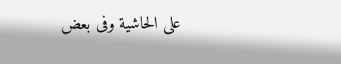على الحاشية وفى بعض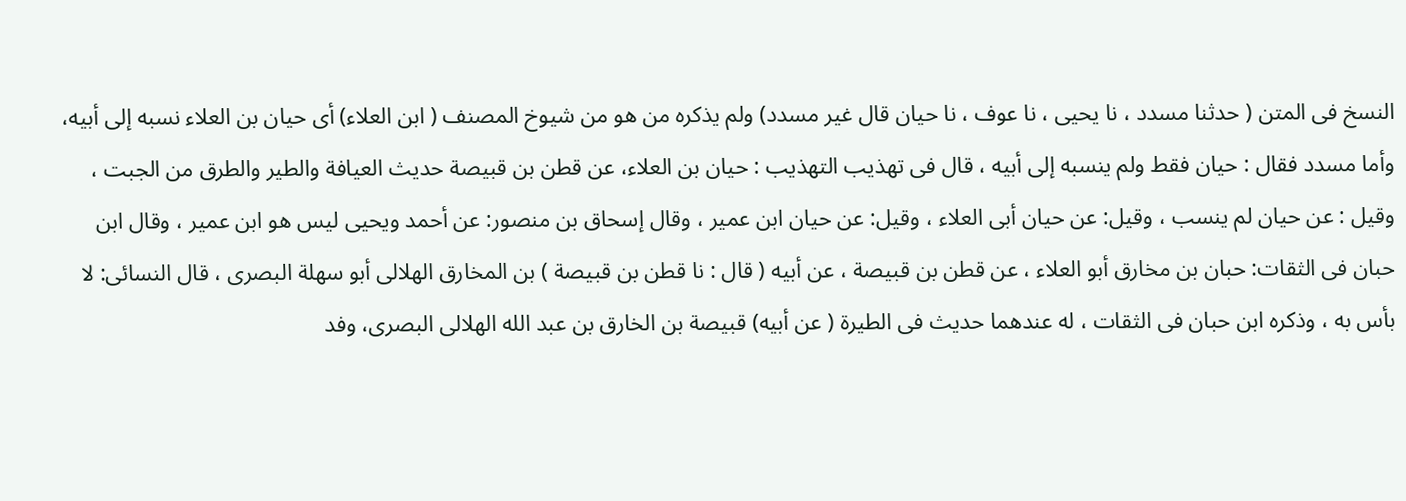النسخ فى المتن ( حدثنا مسدد ، نا يحيى ، نا عوف ، نا حيان قال غير مسدد) ولم يذكره من هو من شيوخ المصنف ( ابن العلاء) أى حيان بن العلاء نسبه إلى أبيه، وأما مسدد فقال : حيان فقط ولم ينسبه إلى أبيه ، قال فى تهذيب التهذيب : حيان بن العلاء، عن قطن بن قبيصة حديث العيافة والطير والطرق من الجبت ، وقيل : عن حيان لم ينسب ، وقيل: عن حيان أبى العلاء ، وقيل: عن حيان ابن عمير ، وقال إسحاق بن منصور: عن أحمد ويحيى ليس هو ابن عمير ، وقال ابن حبان فى الثقات: حبان بن مخارق أبو العلاء ، عن قطن بن قبيصة ، عن أبيه ( قال : نا قطن بن قبيصة ) بن المخارق الهلالى أبو سهلة البصرى ، قال النسائى: لا بأس به ، وذكره ابن حبان فى الثقات ، له عندهما حديث فى الطيرة ( عن أبيه) قبيصة بن الخارق بن عبد الله الهلالى البصرى، وفد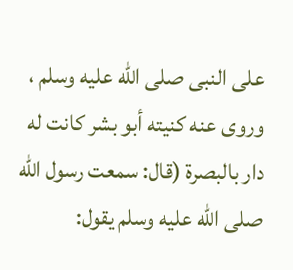على النبى صلى الله عليه وسلم ، وروى عنه كنيته أبو بشر كانت له دار بالبصرة (قال: سمعت رسول الله صلى الله عليه وسلم يقول: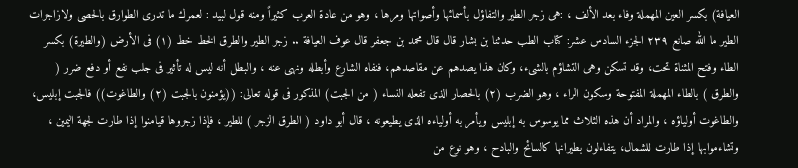العيافة) بكسر العين المهملة وفاء بعد الألف ، :هى زجر الطير والتفاؤل بأسمائها وأصواتها ومرها ، وهو من عادة العرب كثيراً ومنه قول لبيد : لعمرك ما تدرى الطوارق بالحصى ولازاجرات الطير ما الله صانع ٢٣٩ الجزء السادس عشر: كتاب الطب حدثنا بن بشار قال قال محمد بن جعفر قال عوف العيافة .. زجر الطير والطرق الخط خط (١) فى الأرض (والطيرة) بكسر الطاء وفتح المثناة تحت، وقد تسكن وهى التشاؤم بالشىء، وكان هذا يصدهم عن مقاصدهم، فنفاه الشارع وأبطله ونهى عنه ، والبطل أنه ليس له تأثير فى جلب نفع أو دفع ضرر ( والطرق ) بالطاء المهملة المفتوحة وسكون الراء ، وهو الضرب (٢) بالحصار الذى تفعله النساء ( من الجبت) المذكور فى قوله تعالى: ((يؤمنون بالجبت (٢) والطاغوت)) فالجبت إبليس، والطاغوت أولياؤه ، والمراد أن هذه الثلاث مما يوسوس به إبليس ويأمر به أولياءه الذى يطيعونه ، قال أبو داود ( الطرق الزجر ) للطير ، فإذا زجروها قيامنوا إذا طارت لجهة اليمين ، وتشاءموابها إذا طارت للشمال، يتفاءلون بطيرانها كالسائح والبادح ، وهو نوع من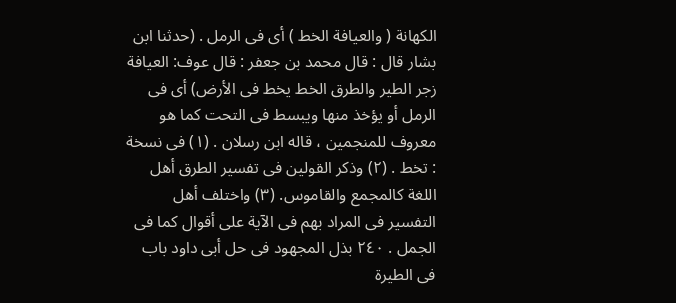الكهانة ( والعيافة الخط ) أى فى الرمل . (حدثنا ابن بشار قال : قال محمد بن جعفر : قال عوف: العيافة زجر الطير والطرق الخط يخط فى الأرض) أى فى الرمل أو يؤخذ منها ويبسط فى التحت كما هو معروف للمنجمين ، قاله ابن رسلان . (١) فى نسخة : تخط . (٢) وذكر القولين فى تفسير الطرق أهل اللغة كالمجمع والقاموس. (٣) واختلف أهل التفسير فى المراد بهم فى الآية على أقوال كما فى الجمل . ٢٤٠ بذل المجهود فی حل أبى داود باب فى الطيرة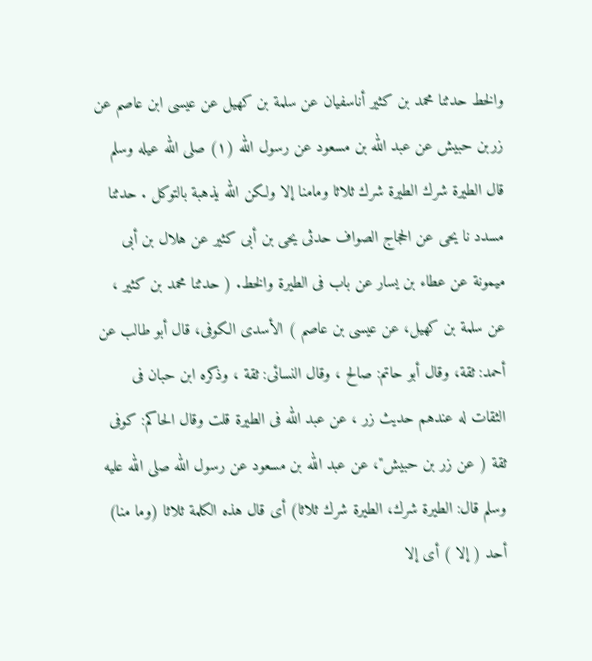والخط حدثنا محمد بن كثير أناسفيان عن سلمة بن كهيل عن عيسى ابن عاصم عن زربن حبيش عن عبد الله بن مسعود عن رسول الله (١) صلى الله عيله وسلم قال الطيرة شرك الطيرة شرك ثلاثا ومامنا إلا ولكن الله يذهبة بالتوكل . حدثنا مسدد نا یحی عن الحجاج الصواف حدثی یحی بن أبى كثير عن هلال بن أبى ميمونة عن عطاء بن يسار عن باب فى الطيرة والخط. ( حدثنا محمد بن كثير ، عن سلمة بن كهيل، عن عيسى بن عاصم ) الأسدى الكوفى، قال أبو طالب عن أحمد: ثقة، وقال أبو حاتم: صالح ، وقال النسائى: ثقة ، وذكره ابن حبان فى الثقات له عندهم حديث زر ، عن عبد الله فى الطيرة قلت وقال الحاكم: كوفى ثقة ( عن زر بن حبيش"، عن عبد الله بن مسعود عن رسول الله صلى الله عليه وسلم قال: الطيرة شرك، الطيرة شرك ثلاثا) أى قال هذه الكلمة ثلاثا (وما منا) أحد ( إلا ) أى إلا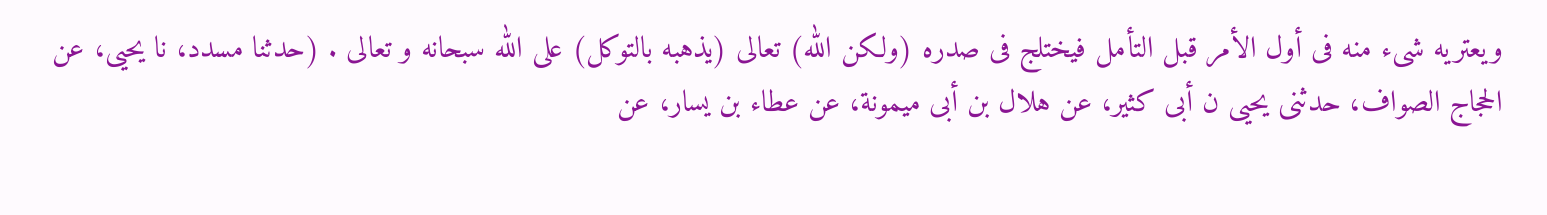ويعتريه شىء منه فى أول الأمر قبل التأمل فيختلج فى صدره (ولكن الله) تعالى (يذهبه بالتوكل) على الله سبحانه و تعالى . (حدثنا مسدد، نا يحيى، عن الحجاج الصواف، حدثنی یحیی ن أبی کثیر، عن هلال بن أبى ميمونة، عن عطاء بن يسار، عن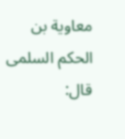معاوية بن الحكم السلمى قال: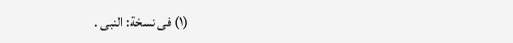(١) فى نسخة: النبى .